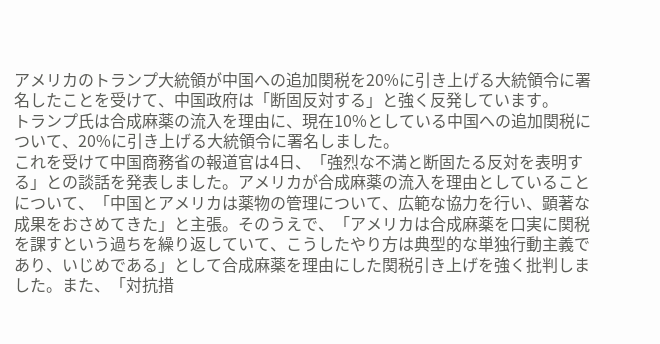アメリカのトランプ大統領が中国への追加関税を20%に引き上げる大統領令に署名したことを受けて、中国政府は「断固反対する」と強く反発しています。
トランプ氏は合成麻薬の流入を理由に、現在10%としている中国への追加関税について、20%に引き上げる大統領令に署名しました。
これを受けて中国商務省の報道官は4日、「強烈な不満と断固たる反対を表明する」との談話を発表しました。アメリカが合成麻薬の流入を理由としていることについて、「中国とアメリカは薬物の管理について、広範な協力を行い、顕著な成果をおさめてきた」と主張。そのうえで、「アメリカは合成麻薬を口実に関税を課すという過ちを繰り返していて、こうしたやり方は典型的な単独行動主義であり、いじめである」として合成麻薬を理由にした関税引き上げを強く批判しました。また、「対抗措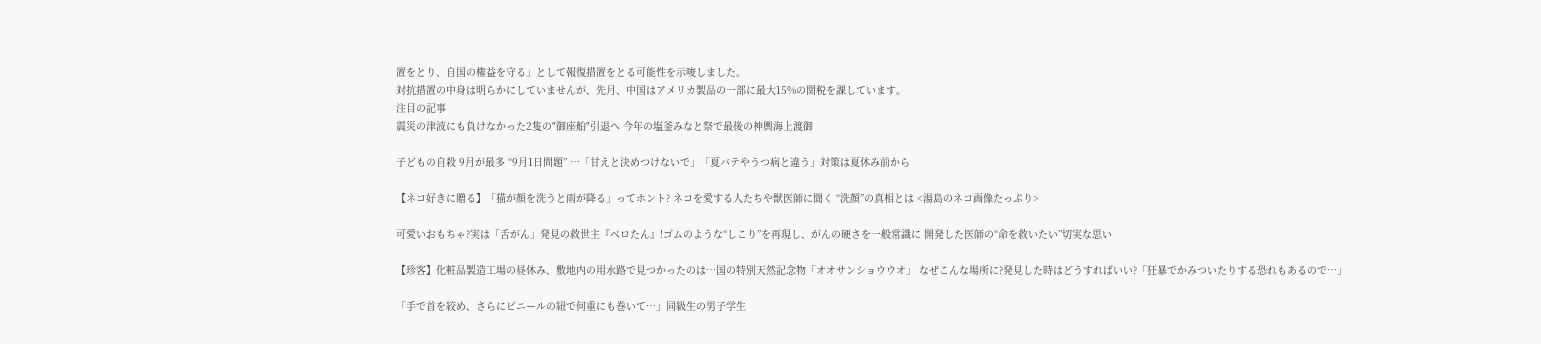置をとり、自国の権益を守る」として報復措置をとる可能性を示唆しました。
対抗措置の中身は明らかにしていませんが、先月、中国はアメリカ製品の一部に最大15%の関税を課しています。
注目の記事
震災の津波にも負けなかった2隻の"御座船"引退へ 今年の塩釜みなと祭で最後の神輿海上渡御

子どもの自殺 9月が最多 “9月1日問題” …「甘えと決めつけないで」「夏バテやうつ病と違う」対策は夏休み前から

【ネコ好きに贈る】「猫が顔を洗うと雨が降る」ってホント? ネコを愛する人たちや獣医師に聞く “洗顔”の真相とは <湯島のネコ画像たっぷり>

可愛いおもちゃ?実は「舌がん」発見の救世主『ベロたん』!ゴムのような“しこり”を再現し、がんの硬さを一般常識に 開発した医師の“命を救いたい”切実な思い

【珍客】化粧品製造工場の昼休み、敷地内の用水路で見つかったのは…国の特別天然記念物「オオサンショウウオ」 なぜこんな場所に?発見した時はどうすればいい?「狂暴でかみついたりする恐れもあるので…」

「手で首を絞め、さらにビニールの紐で何重にも巻いて…」同級生の男子学生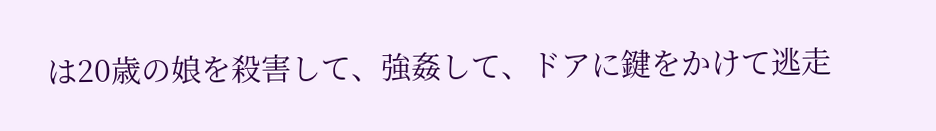は20歳の娘を殺害して、強姦して、ドアに鍵をかけて逃走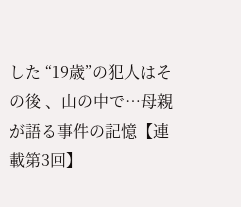した “19歳”の犯人はその後 、山の中で…母親が語る事件の記憶【連載第3回】